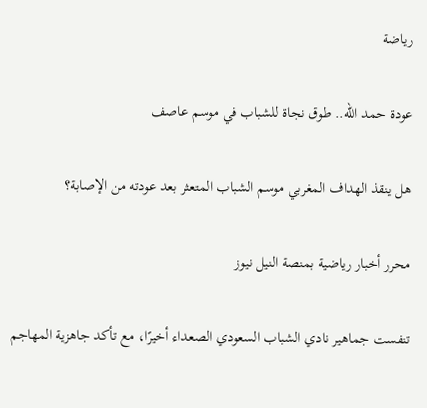رياضة

عودة حمد الله.. طوق نجاة للشباب في موسم عاصف

هل ينقذ الهداف المغربي موسم الشباب المتعثر بعد عودته من الإصابة؟

محرر أخبار رياضية بمنصة النيل نيوز

تنفست جماهير نادي الشباب السعودي الصعداء أخيرًا، مع تأكد جاهزية المهاجم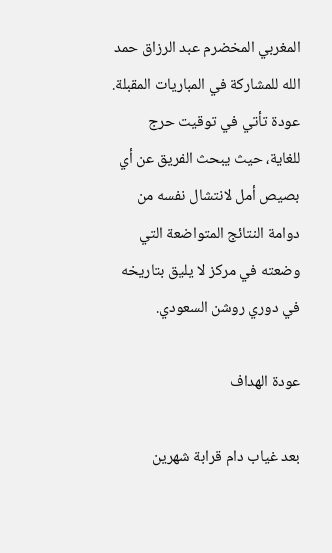المغربي المخضرم عبد الرزاق حمد الله للمشاركة في المباريات المقبلة. عودة تأتي في توقيت حرج للغاية، حيث يبحث الفريق عن أي بصيص أمل لانتشال نفسه من دوامة النتائج المتواضعة التي وضعته في مركز لا يليق بتاريخه في دوري روشن السعودي.

عودة الهداف

بعد غياب دام قرابة شهرين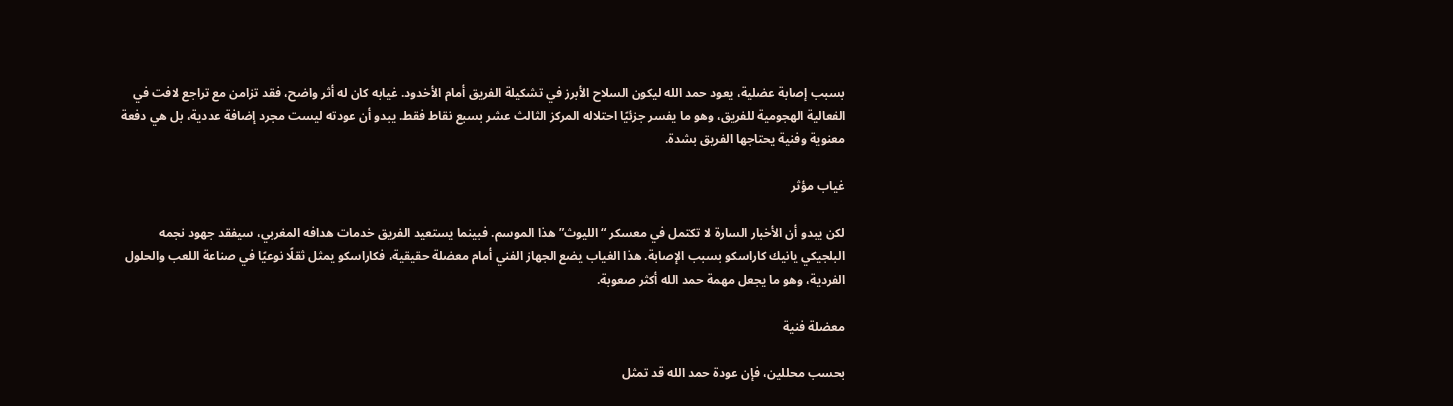بسبب إصابة عضلية، يعود حمد الله ليكون السلاح الأبرز في تشكيلة الفريق أمام الأخدود. غيابه كان له أثر واضح، فقد تزامن مع تراجع لافت في الفعالية الهجومية للفريق، وهو ما يفسر جزئيًا احتلاله المركز الثالث عشر بسبع نقاط فقط. يبدو أن عودته ليست مجرد إضافة عددية، بل هي دفعة معنوية وفنية يحتاجها الفريق بشدة.

غياب مؤثر

لكن يبدو أن الأخبار السارة لا تكتمل في معسكر “الليوث” هذا الموسم. فبينما يستعيد الفريق خدمات هدافه المغربي، سيفقد جهود نجمه البلجيكي يانيك كاراسكو بسبب الإصابة. هذا الغياب يضع الجهاز الفني أمام معضلة حقيقية، فكاراسكو يمثل ثقلًا نوعيًا في صناعة اللعب والحلول الفردية، وهو ما يجعل مهمة حمد الله أكثر صعوبة.

معضلة فنية

بحسب محللين، فإن عودة حمد الله قد تمثل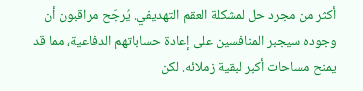أكثر من مجرد حل لمشكلة العقم التهديفي. يُرجّح مراقبون أن وجوده سيجبر المنافسين على إعادة حساباتهم الدفاعية، مما قد يمنح مساحات أكبر لبقية زملائه. لكن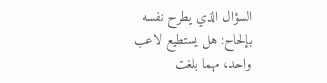السؤال الذي يطرح نفسه بإلحاح: هل يستطيع لاعب واحد، مهما بلغت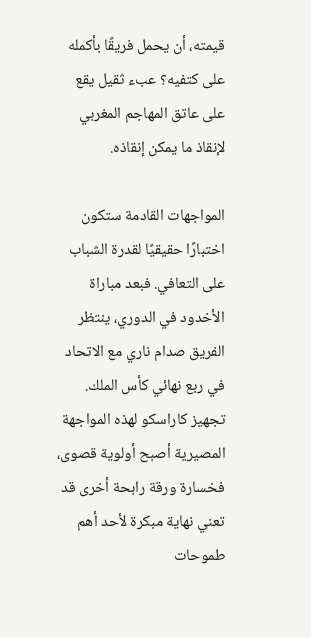قيمته، أن يحمل فريقًا بأكمله على كتفيه؟ عبء ثقيل يقع على عاتق المهاجم المغربي لإنقاذ ما يمكن إنقاذه.

المواجهات القادمة ستكون اختبارًا حقيقيًا لقدرة الشباب على التعافي. فبعد مباراة الأخدود في الدوري، ينتظر الفريق صدام ناري مع الاتحاد في ربع نهائي كأس الملك. تجهيز كاراسكو لهذه المواجهة المصيرية أصبح أولوية قصوى، فخسارة ورقة رابحة أخرى قد تعني نهاية مبكرة لأحد أهم طموحات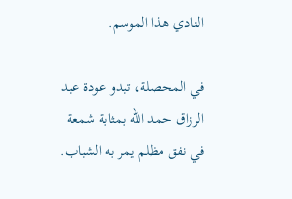النادي هذا الموسم.

في المحصلة، تبدو عودة عبد الرزاق حمد الله بمثابة شمعة في نفق مظلم يمر به الشباب.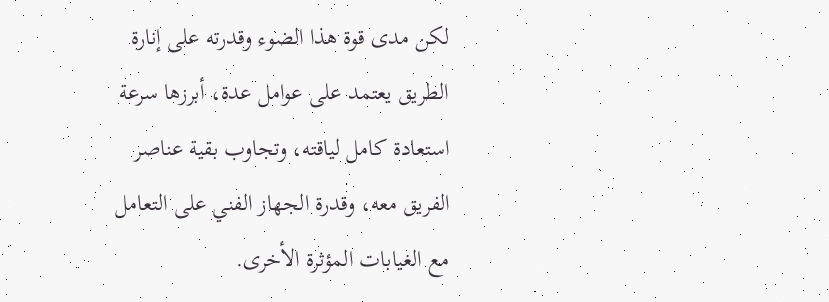لكن مدى قوة هذا الضوء وقدرته على إنارة الطريق يعتمد على عوامل عدة، أبرزها سرعة استعادة كامل لياقته، وتجاوب بقية عناصر الفريق معه، وقدرة الجهاز الفني على التعامل مع الغيابات المؤثرة الأخرى.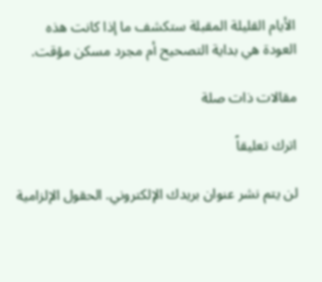الأيام القليلة المقبلة ستكشف ما إذا كانت هذه العودة هي بداية التصحيح أم مجرد مسكن مؤقت.

مقالات ذات صلة

اترك تعليقاً

لن يتم نشر عنوان بريدك الإلكتروني. الحقول الإلزامية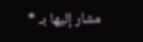مشار إليها بـ *